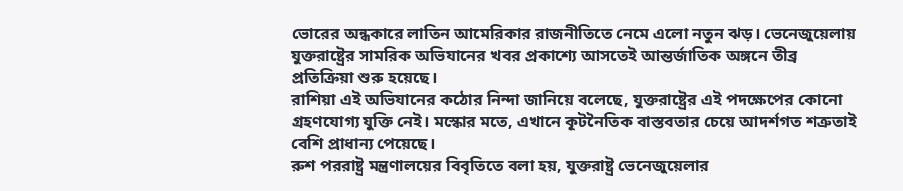ভোরের অন্ধকারে লাতিন আমেরিকার রাজনীতিতে নেমে এলো নতুন ঝড়। ভেনেজুয়েলায় যুক্তরাষ্ট্রের সামরিক অভিযানের খবর প্রকাশ্যে আসতেই আন্তর্জাতিক অঙ্গনে তীব্র প্রতিক্রিয়া শুরু হয়েছে।
রাশিয়া এই অভিযানের কঠোর নিন্দা জানিয়ে বলেছে, যুক্তরাষ্ট্রের এই পদক্ষেপের কোনো গ্রহণযোগ্য যুক্তি নেই। মস্কোর মতে, এখানে কূটনৈতিক বাস্তবতার চেয়ে আদর্শগত শত্রুতাই বেশি প্রাধান্য পেয়েছে।
রুশ পররাষ্ট্র মন্ত্রণালয়ের বিবৃতিতে বলা হয়, যুক্তরাষ্ট্র ভেনেজুয়েলার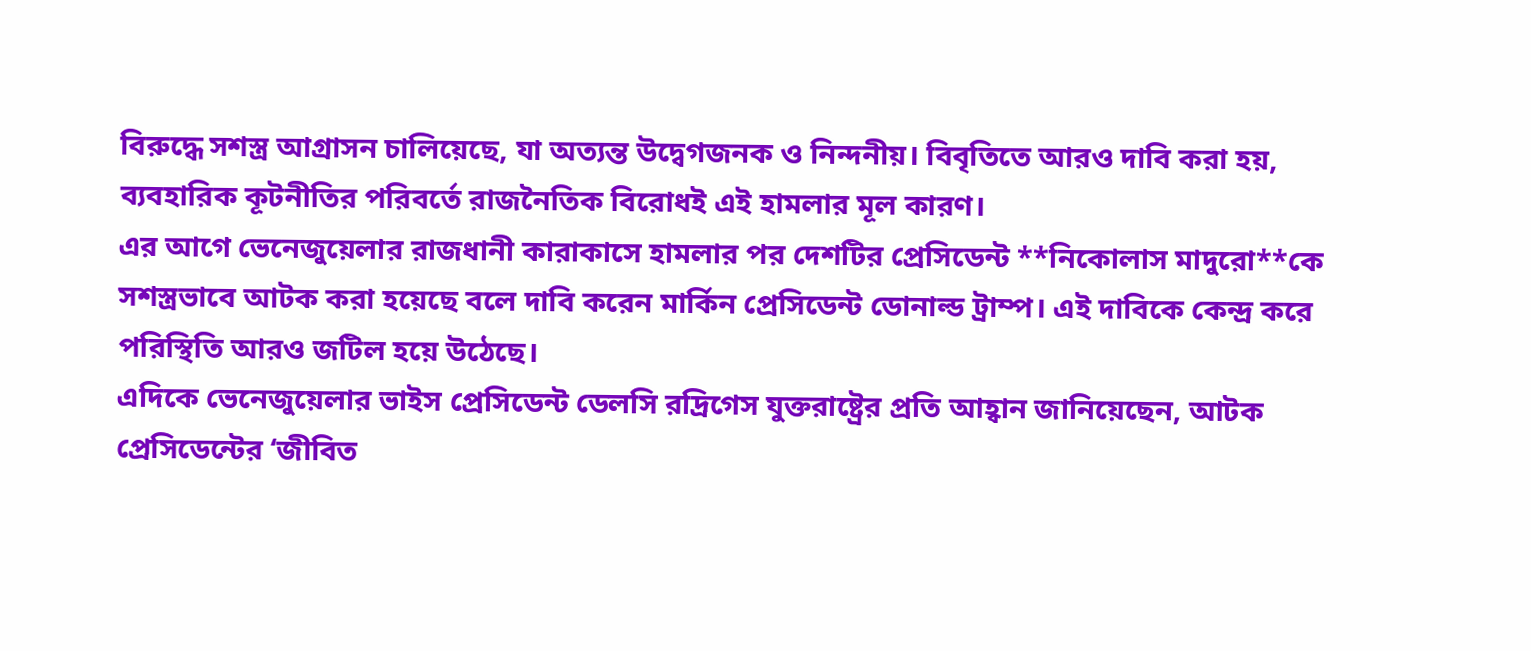বিরুদ্ধে সশস্ত্র আগ্রাসন চালিয়েছে, যা অত্যন্ত উদ্বেগজনক ও নিন্দনীয়। বিবৃতিতে আরও দাবি করা হয়, ব্যবহারিক কূটনীতির পরিবর্তে রাজনৈতিক বিরোধই এই হামলার মূল কারণ।
এর আগে ভেনেজুয়েলার রাজধানী কারাকাসে হামলার পর দেশটির প্রেসিডেন্ট **নিকোলাস মাদুরো**কে সশস্ত্রভাবে আটক করা হয়েছে বলে দাবি করেন মার্কিন প্রেসিডেন্ট ডোনাল্ড ট্রাম্প। এই দাবিকে কেন্দ্র করে পরিস্থিতি আরও জটিল হয়ে উঠেছে।
এদিকে ভেনেজুয়েলার ভাইস প্রেসিডেন্ট ডেলসি রদ্রিগেস যুক্তরাষ্ট্রের প্রতি আহ্বান জানিয়েছেন, আটক প্রেসিডেন্টের ‘জীবিত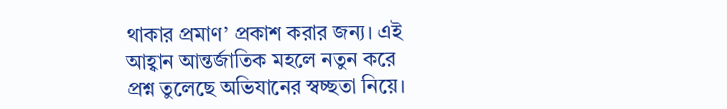থাকার প্রমাণ’ প্রকাশ করার জন্য। এই আহ্বান আন্তর্জাতিক মহলে নতুন করে প্রশ্ন তুলেছে অভিযানের স্বচ্ছতা নিয়ে।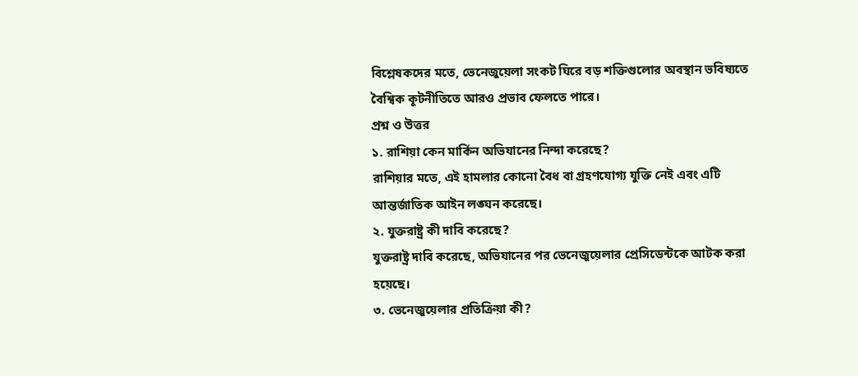বিশ্লেষকদের মতে, ভেনেজুয়েলা সংকট ঘিরে বড় শক্তিগুলোর অবস্থান ভবিষ্যতে বৈশ্বিক কূটনীতিতে আরও প্রভাব ফেলতে পারে।
প্রশ্ন ও উত্তর
১. রাশিয়া কেন মার্কিন অভিযানের নিন্দা করেছে?
রাশিয়ার মতে, এই হামলার কোনো বৈধ বা গ্রহণযোগ্য যুক্তি নেই এবং এটি আন্তর্জাতিক আইন লঙ্ঘন করেছে।
২. যুক্তরাষ্ট্র কী দাবি করেছে?
যুক্তরাষ্ট্র দাবি করেছে, অভিযানের পর ভেনেজুয়েলার প্রেসিডেন্টকে আটক করা হয়েছে।
৩. ভেনেজুয়েলার প্রতিক্রিয়া কী?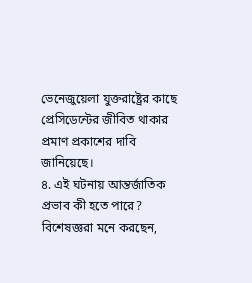ভেনেজুয়েলা যুক্তরাষ্ট্রের কাছে প্রেসিডেন্টের জীবিত থাকার প্রমাণ প্রকাশের দাবি জানিয়েছে।
৪. এই ঘটনায় আন্তর্জাতিক প্রভাব কী হতে পারে?
বিশেষজ্ঞরা মনে করছেন,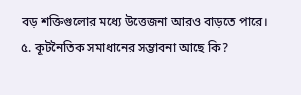বড় শক্তিগুলোর মধ্যে উত্তেজনা আরও বাড়তে পারে।
৫. কূটনৈতিক সমাধানের সম্ভাবনা আছে কি?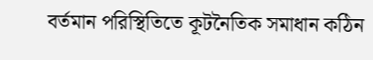বর্তমান পরিস্থিতিতে কূটনৈতিক সমাধান কঠিন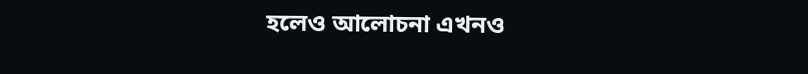হলেও আলোচনা এখনও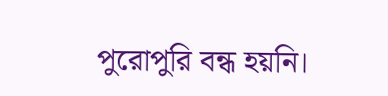পুরোপুরি বন্ধ হয়নি।